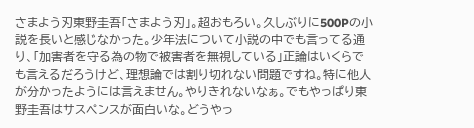さまよう刃東野圭吾「さまよう刃」。超おもろい。久しぶりに500Pの小説を長いと感じなかった。少年法について小説の中でも言ってる通り、「加害者を守る為の物で被害者を無視している」正論はいくらでも言えるだろうけど、理想論では割り切れない問題ですね。特に他人が分かったようには言えません。やりきれないなぁ。でもやっぱり東野圭吾はサスペンスが面白いな。どうやっ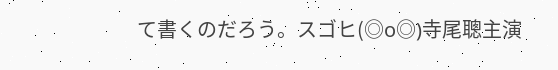て書くのだろう。スゴヒ(◎o◎)寺尾聰主演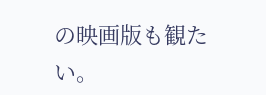の映画版も観たい。